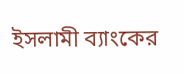ইসলামী ব্যাংকের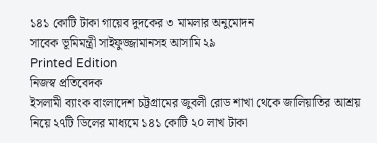১৪১ কোটি টাকা গায়েব দুদকের ৩ মামলার অনুমোদন
সাবেক ভূমিমন্ত্রী সাইফুজ্জামানসহ আসামি ২৯
Printed Edition
নিজস্ব প্রতিবেদক
ইসলামী ব্যাংক বাংলাদেশ চট্টগ্রামের জুবলী রোড শাখা থেকে জালিয়াতির আশ্রয় নিয়ে ২৭টি ডিলের মাধ্যমে ১৪১ কোটি ২০ লাখ টাকা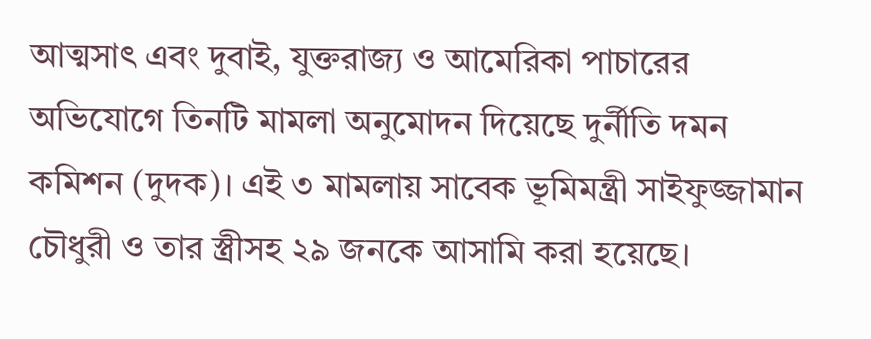আত্মসাৎ এবং দুবাই, যুক্তরাজ্য ও আমেরিকা পাচারের অভিযোগে তিনটি মামলা অনুমোদন দিয়েছে দুর্নীতি দমন কমিশন (দুদক)। এই ৩ মামলায় সাবেক ভূমিমন্ত্রী সাইফুজ্জামান চৌধুরী ও তার স্ত্রীসহ ২৯ জনকে আসামি করা হয়েছে।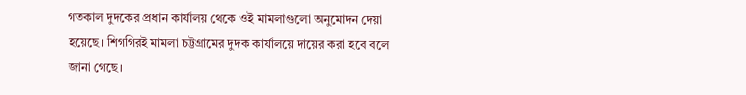গতকাল দুদকের প্রধান কার্যালয় থেকে ওই মামলাগুলো অনুমোদন দেয়া হয়েছে। শিগগিরই মামলা চট্টগ্রামের দুদক কার্যালয়ে দায়ের করা হবে বলে জানা গেছে।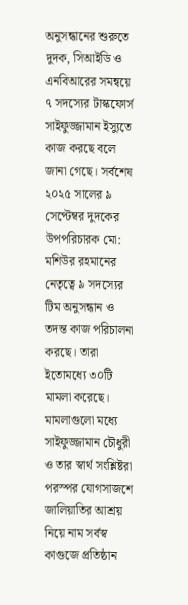অনুসন্ধানের শুরুতে দুদক, সিআইডি ও এনবিআরের সমন্বয়ে ৭ সদস্যের টাস্কফোর্স সাইফুজ্জামান ইস্যুতে কাজ করছে বলে জানা গেছে। সর্বশেষ ২০২৫ সালের ৯ সেপ্টেম্বর দুদকের উপপরিচারক মো: মশিউর রহমানের নেতৃত্বে ৯ সদস্যের টিম অনুসন্ধান ও তদন্ত কাজ পরিচালনা করছে। তারা ইতোমধ্যে ৩০টি মামলা করেছে।
মামলাগুলো মধ্যে সাইফুজ্জামান চৌধুরী ও তার স্বার্থ সংশ্লিষ্টরা পরস্পর যোগসাজশে জালিয়াতির আশ্রয় নিয়ে নাম সর্বস্ব কাগুজে প্রতিষ্ঠান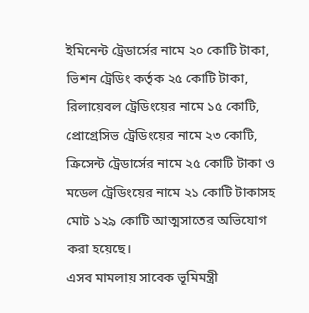ইমিনেন্ট ট্রেডার্সের নামে ২০ কোটি টাকা, ভিশন ট্রেডিং কর্তৃক ২৫ কোটি টাকা, রিলায়েবল ট্রেডিংয়ের নামে ১৫ কোটি, প্রোগ্রেসিভ ট্রেডিংয়ের নামে ২৩ কোটি, ক্রিসেন্ট ট্রেডার্সের নামে ২৫ কোটি টাকা ও মডেল ট্রেডিংয়ের নামে ২১ কোটি টাকাসহ মোট ১২৯ কোটি আত্মসাতের অভিযোগ করা হয়েছে।
এসব মামলায় সাবেক ভূমিমন্ত্রী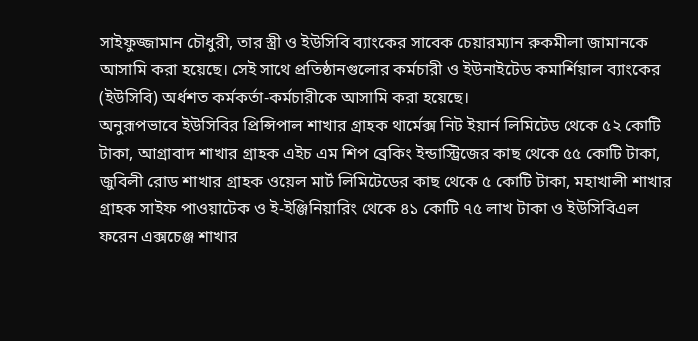সাইফুজ্জামান চৌধুরী, তার স্ত্রী ও ইউসিবি ব্যাংকের সাবেক চেয়ারম্যান রুকমীলা জামানকে আসামি করা হয়েছে। সেই সাথে প্রতিষ্ঠানগুলোর কর্মচারী ও ইউনাইটেড কমার্শিয়াল ব্যাংকের (ইউসিবি) অর্ধশত কর্মকর্তা-কর্মচারীকে আসামি করা হয়েছে।
অনুরূপভাবে ইউসিবির প্রিন্সিপাল শাখার গ্রাহক থার্মেক্স নিট ইয়ার্ন লিমিটেড থেকে ৫২ কোটি টাকা, আগ্রাবাদ শাখার গ্রাহক এইচ এম শিপ ব্রেকিং ইন্ডাস্ট্রিজের কাছ থেকে ৫৫ কোটি টাকা, জুবিলী রোড শাখার গ্রাহক ওয়েল মার্ট লিমিটেডের কাছ থেকে ৫ কোটি টাকা, মহাখালী শাখার গ্রাহক সাইফ পাওয়াটেক ও ই-ইঞ্জিনিয়ারিং থেকে ৪১ কোটি ৭৫ লাখ টাকা ও ইউসিবিএল ফরেন এক্সচেঞ্জ শাখার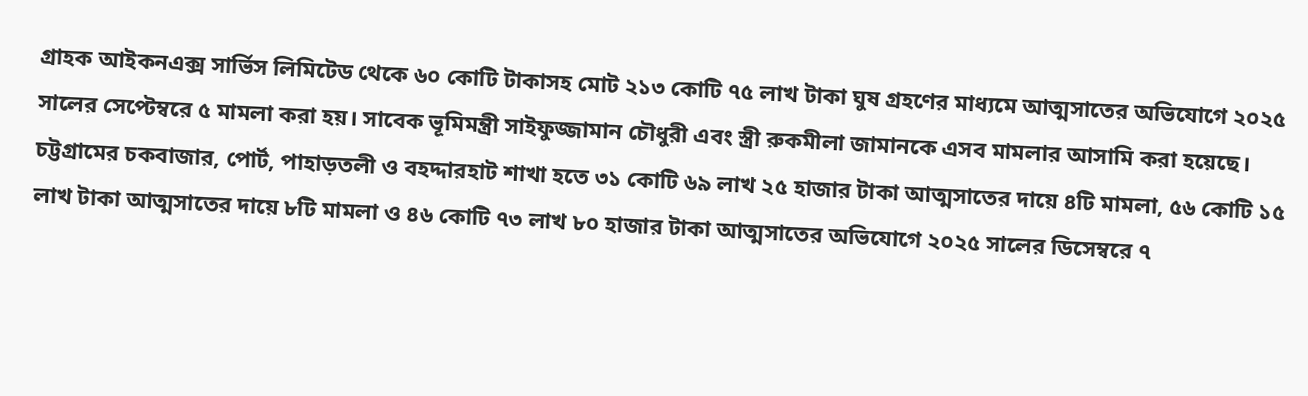গ্রাহক আইকনএক্স সার্ভিস লিমিটেড থেকে ৬০ কোটি টাকাসহ মোট ২১৩ কোটি ৭৫ লাখ টাকা ঘুষ গ্রহণের মাধ্যমে আত্মসাতের অভিযোগে ২০২৫ সালের সেপ্টেম্বরে ৫ মামলা করা হয়। সাবেক ভূমিমন্ত্রী সাইফুজ্জামান চৌধুরী এবং স্ত্রী রুকমীলা জামানকে এসব মামলার আসামি করা হয়েছে।
চট্টগ্রামের চকবাজার, পোর্ট, পাহাড়তলী ও বহদ্দারহাট শাখা হতে ৩১ কোটি ৬৯ লাখ ২৫ হাজার টাকা আত্মসাতের দায়ে ৪টি মামলা, ৫৬ কোটি ১৫ লাখ টাকা আত্মসাতের দায়ে ৮টি মামলা ও ৪৬ কোটি ৭৩ লাখ ৮০ হাজার টাকা আত্মসাতের অভিযোগে ২০২৫ সালের ডিসেম্বরে ৭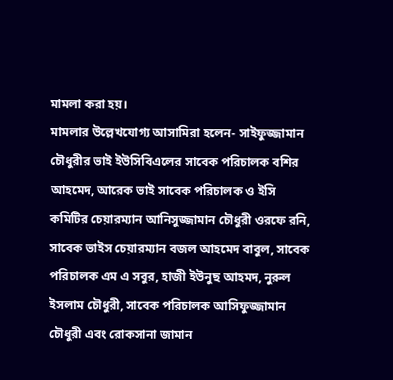মামলা করা হয়।
মামলার উল্লেখযোগ্য আসামিরা হলেন- সাইফুজ্জামান চৌধুরীর ভাই ইউসিবিএলের সাবেক পরিচালক বশির আহমেদ, আরেক ভাই সাবেক পরিচালক ও ইসি কমিটির চেয়ারম্যান আনিসুজ্জামান চৌধুরী ওরফে রনি, সাবেক ভাইস চেয়ারম্যান বজল আহমেদ বাবুল, সাবেক পরিচালক এম এ সবুর, হাজী ইউনুছ আহমদ, নুরুল ইসলাম চৌধুরী, সাবেক পরিচালক আসিফুজ্জামান চৌধুরী এবং রোকসানা জামান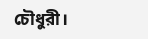চৌধুরী।